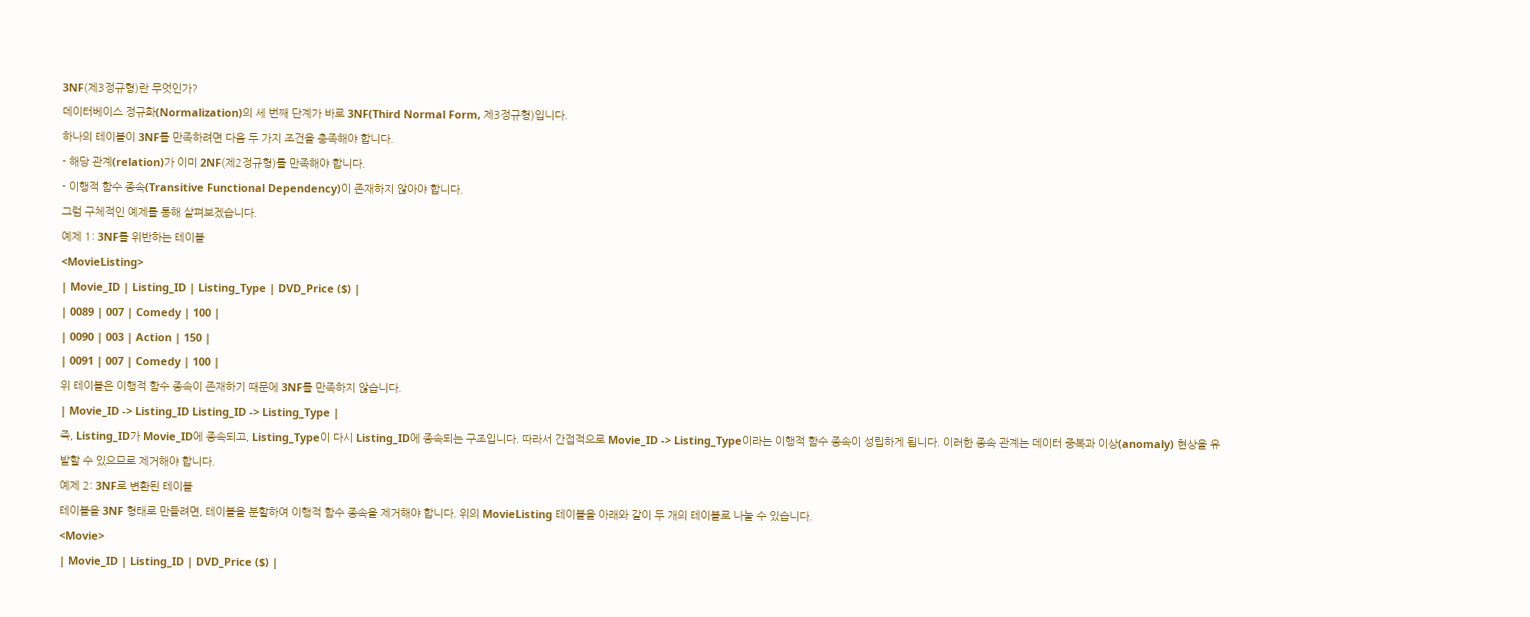3NF(제3정규형)란 무엇인가?
데이터베이스 정규화(Normalization)의 세 번째 단계가 바로 3NF(Third Normal Form, 제3정규형)입니다.
하나의 테이블이 3NF를 만족하려면 다음 두 가지 조건을 충족해야 합니다.
- 해당 관계(relation)가 이미 2NF(제2정규형)를 만족해야 합니다.
- 이행적 함수 종속(Transitive Functional Dependency)이 존재하지 않아야 합니다.
그럼 구체적인 예제를 통해 살펴보겠습니다.
예제 1: 3NF를 위반하는 테이블
<MovieListing>
| Movie_ID | Listing_ID | Listing_Type | DVD_Price ($) |
| 0089 | 007 | Comedy | 100 |
| 0090 | 003 | Action | 150 |
| 0091 | 007 | Comedy | 100 |
위 테이블은 이행적 함수 종속이 존재하기 때문에 3NF를 만족하지 않습니다.
| Movie_ID -> Listing_ID Listing_ID -> Listing_Type |
즉, Listing_ID가 Movie_ID에 종속되고, Listing_Type이 다시 Listing_ID에 종속되는 구조입니다. 따라서 간접적으로 Movie_ID -> Listing_Type이라는 이행적 함수 종속이 성립하게 됩니다. 이러한 종속 관계는 데이터 중복과 이상(anomaly) 현상을 유발할 수 있으므로 제거해야 합니다.
예제 2: 3NF로 변환된 테이블
테이블을 3NF 형태로 만들려면, 테이블을 분할하여 이행적 함수 종속을 제거해야 합니다. 위의 MovieListing 테이블을 아래와 같이 두 개의 테이블로 나눌 수 있습니다.
<Movie>
| Movie_ID | Listing_ID | DVD_Price ($) |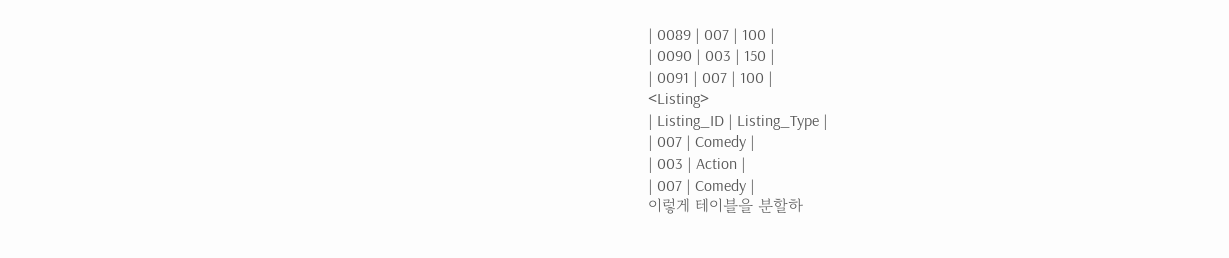| 0089 | 007 | 100 |
| 0090 | 003 | 150 |
| 0091 | 007 | 100 |
<Listing>
| Listing_ID | Listing_Type |
| 007 | Comedy |
| 003 | Action |
| 007 | Comedy |
이렇게 테이블을 분할하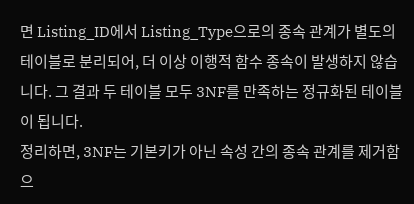면 Listing_ID에서 Listing_Type으로의 종속 관계가 별도의 테이블로 분리되어, 더 이상 이행적 함수 종속이 발생하지 않습니다. 그 결과 두 테이블 모두 3NF를 만족하는 정규화된 테이블이 됩니다.
정리하면, 3NF는 기본키가 아닌 속성 간의 종속 관계를 제거함으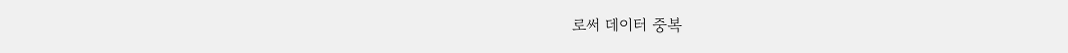로써 데이터 중복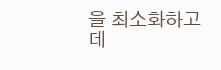을 최소화하고 데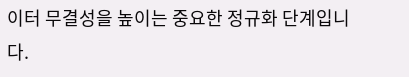이터 무결성을 높이는 중요한 정규화 단계입니다.